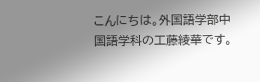こんにちは。外国語学部中国語学科の工藤綾華です。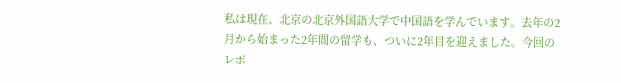私は現在、北京の北京外国語大学で中国語を学んでいます。去年の2月から始まった2年間の留学も、ついに2年目を迎えました。今回のレポ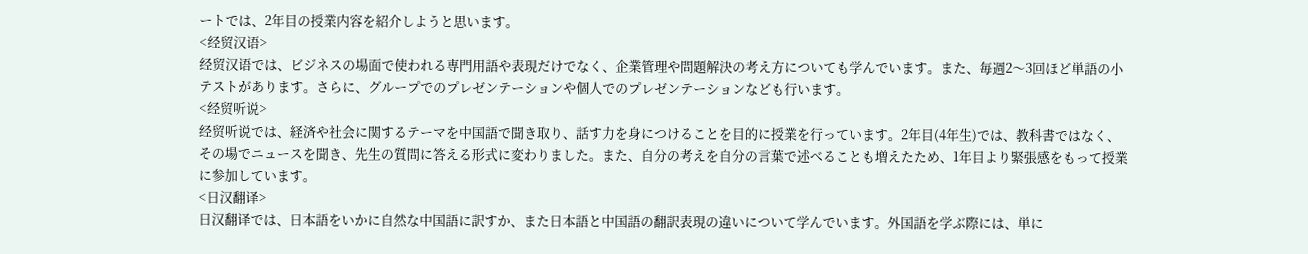ートでは、2年目の授業内容を紹介しようと思います。
<经贸汉语>
经贸汉语では、ビジネスの場面で使われる専門用語や表現だけでなく、企業管理や問題解決の考え方についても学んでいます。また、毎週2〜3回ほど単語の小テストがあります。さらに、グループでのプレゼンテーションや個人でのプレゼンテーションなども行います。
<经贸听说>
经贸听说では、経済や社会に関するテーマを中国語で聞き取り、話す力を身につけることを目的に授業を行っています。2年目(4年生)では、教科書ではなく、その場でニュースを聞き、先生の質問に答える形式に変わりました。また、自分の考えを自分の言葉で述べることも増えたため、1年目より緊張感をもって授業に参加しています。
<日汉翻译>
日汉翻译では、日本語をいかに自然な中国語に訳すか、また日本語と中国語の翻訳表現の違いについて学んでいます。外国語を学ぶ際には、単に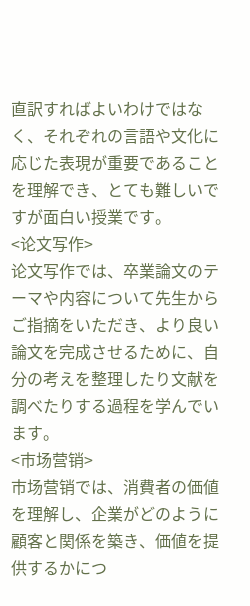直訳すればよいわけではなく、それぞれの言語や文化に応じた表現が重要であることを理解でき、とても難しいですが面白い授業です。
<论文写作>
论文写作では、卒業論文のテーマや内容について先生からご指摘をいただき、より良い論文を完成させるために、自分の考えを整理したり文献を調べたりする過程を学んでいます。
<市场营销>
市场营销では、消費者の価値を理解し、企業がどのように顧客と関係を築き、価値を提供するかにつ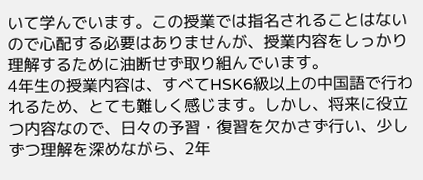いて学んでいます。この授業では指名されることはないので心配する必要はありませんが、授業内容をしっかり理解するために油断せず取り組んでいます。
4年生の授業内容は、すべてHSK6級以上の中国語で行われるため、とても難しく感じます。しかし、将来に役立つ内容なので、日々の予習・復習を欠かさず行い、少しずつ理解を深めながら、2年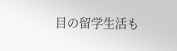目の留学生活も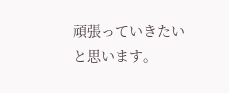頑張っていきたいと思います。